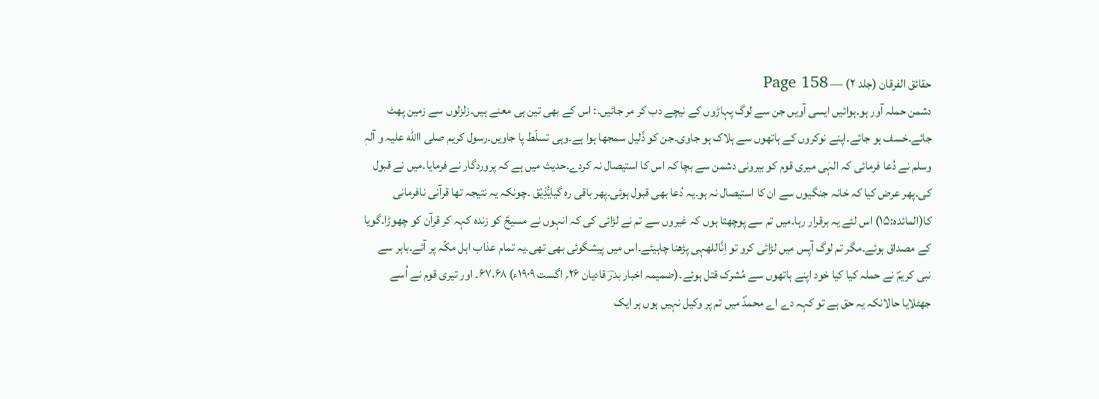حقائق الفرقان (جلد ۲) — Page 158
دشمن حملہ آور ہو۔ہوائیں ایسی آویں جن سے لوگ پہاڑوں کے نیچے دب کر مر جائیں۔: اس کے بھی تین ہی معنے ہیں۔زلزلوں سے زمین پھٹ جائے۔خسف ہو جائے۔اپنے نوکروں کے ہاتھوں سے ہلاک ہو جاوی۔جن کو ذّلیل سمجھا ہوا ہے۔وہی تسلّط پا جاویں۔رسول کریم صلی االله علیہ و آلہٖ وسلم نے دُعا فرمائی کہ الہٰی میری قوم کو بیرونی دشمن سے بچا کہ اس کا استیصال نہ کردے۔حدیث میں ہے کہ پروردگار نے فرمایا۔میں نے قبول کی۔پھر عرض کیا کہ خانہ جنگیوں سے ان کا استیصال نہ ہو۔یہ دُعا بھی قبول ہوئی۔پھر باقی رہ گیایُّذِیْق ۔چونکہ یہ نتیجہ تھا قرآنی نافرمانی کا(المائدہ:۱۵) اس لئے یہ برقرار رہا۔میں تم سے پوچھتا ہوں کہ غیروں سے تم نے لڑائی کی کہ انہوں نے مسیحؑ کو زندہ کہہ کر قرآن کو چھوڑا۔گویا کے مصداق ہوئے۔مگر تم لوگ آپس میں لڑائی کرو تو اِنَّاللهہی پڑھنا چاہیئے۔اس میں پیشگوئی بھی تھی۔یہ تمام عذاب اہل مکّہ پر آئے۔باہر سے نبی کریمؐ نے حملہ کیا کیا خود اپنے ہاتھوں سے مُشرک قتل ہوئے۔(ضمیمہ اخبار بدرؔ قادیان ۲۶؍ اگست ۱۹۰۹ء) ۶۷،۶۸۔ اور تیری قوم نے اُسے جھٹلایا حالانکہ یہ حق ہے تو کہہ دے اے محمدؐ میں تم پر وکیل نہیں ہوں ہر ایک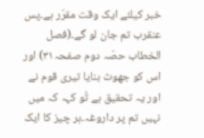خبر کیلئے ایک وقت مقرّر ہے۔پس عنقرب تم جان لو گے۔(فصل الخطاب حصّہ دوم صفحہ۳۱) اور اس کو جھوٹ بنایا تیری قوم نے اور یہ تحقیق ہے تُو کہہ کہ میں نہیں تم پر داروغہ۔ہر چیز کا ایک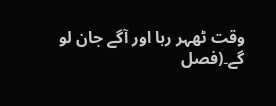وقت ٹھہر رہا اور آگے جان لو گے۔(فصل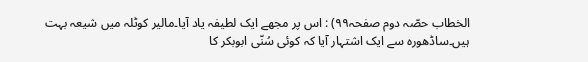الخطاب حصّہ دوم صفحہ۹۹) : اس پر مجھے ایک لطیفہ یاد آیا۔مالیر کوٹلہ میں شیعہ بہت ہیں۔ساڈھورہ سے ایک اشتہار آیا کہ کوئی سُنّی ابوبکر کا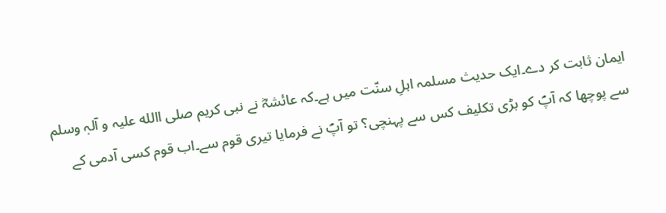ایمان ثابت کر دے۔ایک حدیث مسلمہ اہلِ سنّت میں ہے۔کہ عائشہؓ نے نبی کریم صلی االله علیہ و آلہٖ وسلم سے پوچھا کہ آپؐ کو بڑی تکلیف کس سے پہنچی؟ تو آپؐ نے فرمایا تیری قوم سے۔اب قوم کسی آدمی کے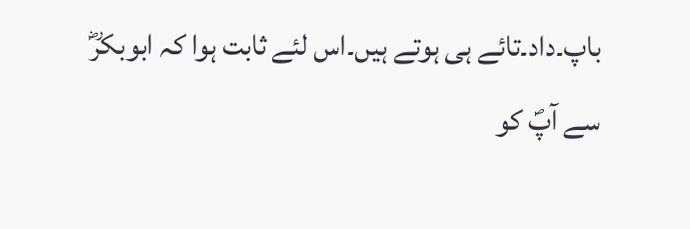باپ۔داد۔تائے ہی ہوتے ہیں۔اس لئے ثابت ہوا کہ ابوبکرؓ سے آپؐ کو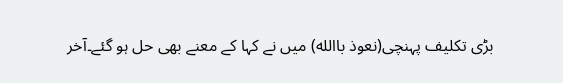بڑی تکلیف پہنچی(نعوذ باالله) میں نے کہا کے معنے بھی حل ہو گئے۔آخر